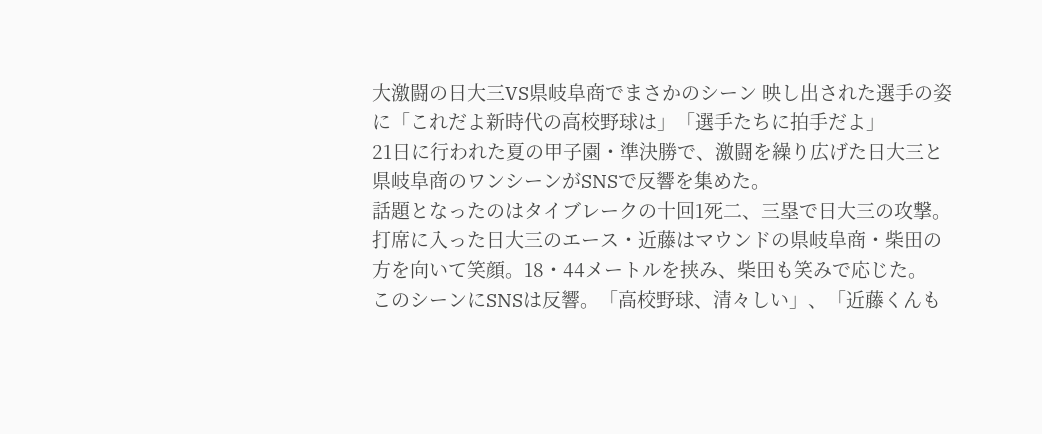大激闘の日大三VS県岐阜商でまさかのシーン 映し出された選手の姿に「これだよ新時代の高校野球は」「選手たちに拍手だよ」
21日に行われた夏の甲子園・準決勝で、激闘を繰り広げた日大三と県岐阜商のワンシーンがSNSで反響を集めた。
話題となったのはタイブレークの十回1死二、三塁で日大三の攻撃。打席に入った日大三のエース・近藤はマウンドの県岐阜商・柴田の方を向いて笑顔。18・44メートルを挟み、柴田も笑みで応じた。
このシーンにSNSは反響。「高校野球、清々しい」、「近藤くんも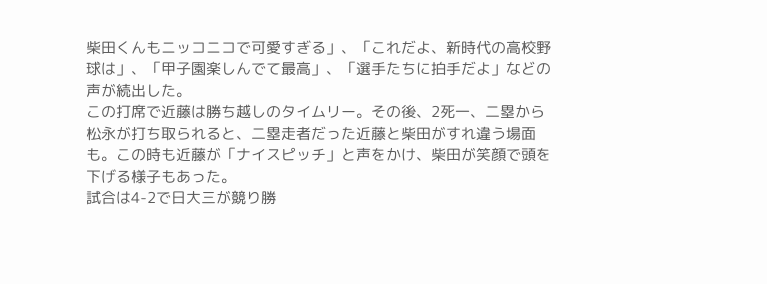柴田くんもニッコニコで可愛すぎる」、「これだよ、新時代の高校野球は」、「甲子園楽しんでて最高」、「選手たちに拍手だよ」などの声が続出した。
この打席で近藤は勝ち越しのタイムリー。その後、2死一、二塁から松永が打ち取られると、二塁走者だった近藤と柴田がすれ違う場面も。この時も近藤が「ナイスピッチ」と声をかけ、柴田が笑顔で頭を下げる様子もあった。
試合は4-2で日大三が競り勝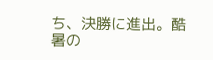ち、決勝に進出。酷暑の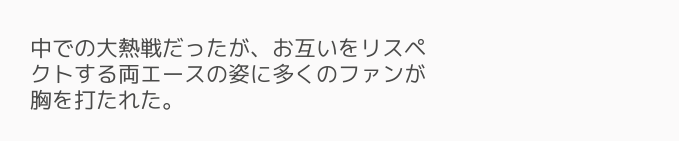中での大熱戦だったが、お互いをリスペクトする両エースの姿に多くのファンが胸を打たれた。